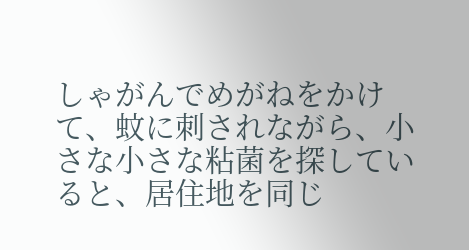しゃがんでめがねをかけて、蚊に刺されながら、小さな小さな粘菌を探していると、居住地を同じ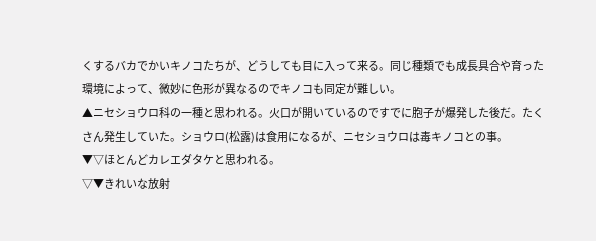くするバカでかいキノコたちが、どうしても目に入って来る。同じ種類でも成長具合や育った環境によって、微妙に色形が異なるのでキノコも同定が難しい。
▲ニセショウロ科の一種と思われる。火口が開いているのですでに胞子が爆発した後だ。たくさん発生していた。ショウロ(松露)は食用になるが、ニセショウロは毒キノコとの事。
▼▽ほとんどカレエダタケと思われる。
▽▼きれいな放射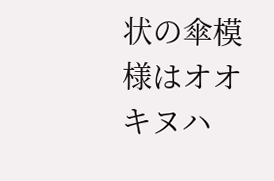状の傘模様はオオキヌハ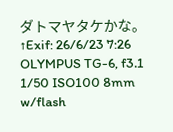ダトマヤタケかな。
↑Exif: 26/6/23 7:26 OLYMPUS TG-6, f3.1 1/50 ISO100 8mm w/flash